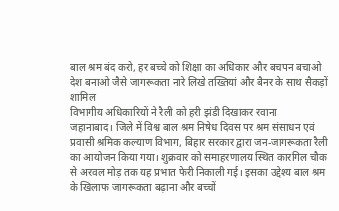बाल श्रम बंद करो, हर बच्चे को शिक्षा का अधिकार और बचपन बचाओ देश बनाओ जैसे जागरूकता नारे लिखे तख्तियां और बैनर के साथ सैकड़ों शामिल
विभागीय अधिकारियों ने रैली को हरी झंडी दिखाकर रवाना
जहानाबाद। जिले में विश्व बाल श्रम निषेध दिवस पर श्रम संसाधन एवं प्रवासी श्रमिक कल्याण विभाग, बिहार सरकार द्वारा जन-जागरूकता रैली का आयोजन किया गया। शुक्रवार को समाहरणालय स्थित कारगिल चौक से अरवल मोड़ तक यह प्रभात फेरी निकाली गई। इसका उद्देश्य बाल श्रम के खिलाफ जागरूकता बढ़ाना और बच्चों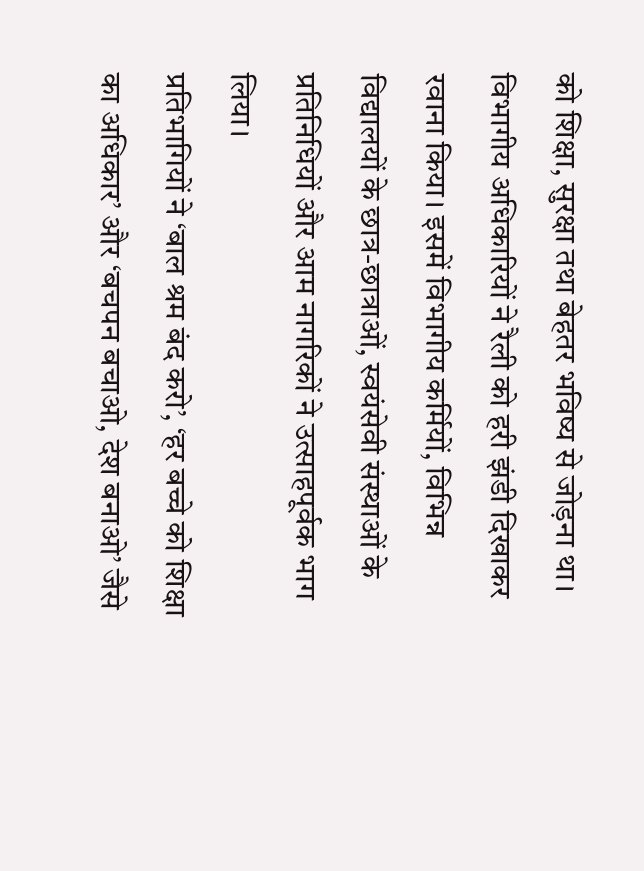को शिक्षा, सुरक्षा तथा बेहतर भविष्य से जोड़ना था। विभागीय अधिकारियों ने रैली को हरी झंडी दिखाकर रवाना किया। इसमें विभागीय कर्मियों, विभिन्न विद्यालयों के छात्र-छात्राओं, स्वयंसेवी संस्थाओं के प्रतिनिधियों और आम नागरिकों ने उत्साहपूर्वक भाग लिया।
प्रतिभागियों ने ‘बाल श्रम बंद करो’, ‘हर बच्चे को शिक्षा का अधिकार’ और ‘बचपन बचाओ, देश बनाओ’ जैसे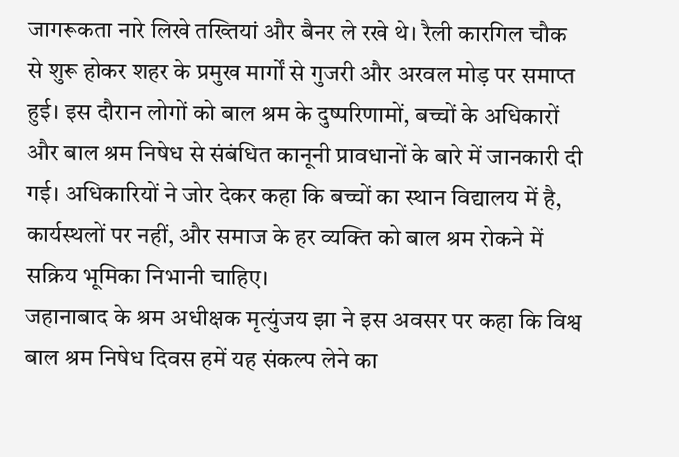जागरूकता नारे लिखे तख्तियां और बैनर ले रखे थे। रैली कारगिल चौक से शुरू होकर शहर के प्रमुख मार्गों से गुजरी और अरवल मोड़ पर समाप्त हुई। इस दौरान लोगों को बाल श्रम के दुष्परिणामों, बच्चों के अधिकारों और बाल श्रम निषेध से संबंधित कानूनी प्रावधानों के बारे में जानकारी दी गई। अधिकारियों ने जोर देकर कहा कि बच्चों का स्थान विद्यालय में है, कार्यस्थलों पर नहीं, और समाज के हर व्यक्ति को बाल श्रम रोकने में सक्रिय भूमिका निभानी चाहिए।
जहानाबाद के श्रम अधीक्षक मृत्युंजय झा ने इस अवसर पर कहा कि विश्व बाल श्रम निषेध दिवस हमें यह संकल्प लेने का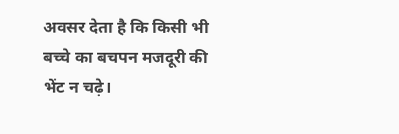अवसर देता है कि किसी भी बच्चे का बचपन मजदूरी की भेंट न चढ़े।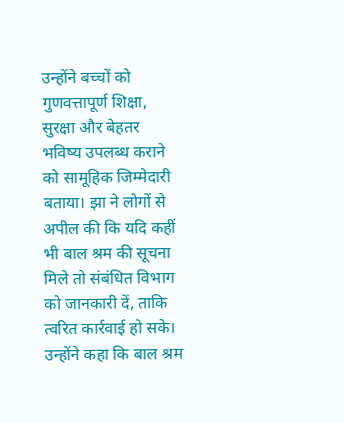उन्होंने बच्चों को गुणवत्तापूर्ण शिक्षा, सुरक्षा और बेहतर भविष्य उपलब्ध कराने को सामूहिक जिम्मेदारी बताया। झा ने लोगों से अपील की कि यदि कहीं भी बाल श्रम की सूचना मिले तो संबंधित विभाग को जानकारी दें, ताकि त्वरित कार्रवाई हो सके। उन्होंने कहा कि बाल श्रम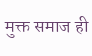मुक्त समाज ही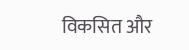विकसित और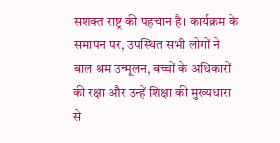सशक्त राष्ट्र की पहचान है। कार्यक्रम के समापन पर, उपस्थित सभी लोगों ने बाल श्रम उन्मूलन, बच्चों के अधिकारों की रक्षा और उन्हें शिक्षा की मुख्यधारा से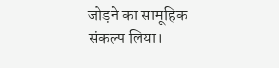जोड़ने का सामूहिक संकल्प लिया।